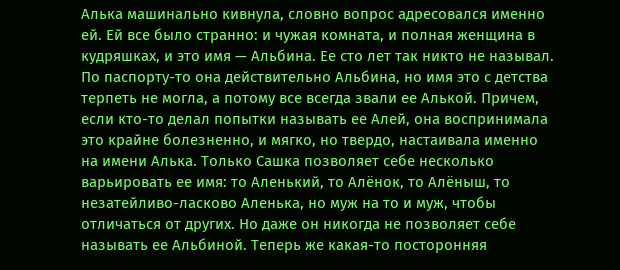Алька машинально кивнула, словно вопрос адресовался именно ей. Ей все было странно: и чужая комната, и полная женщина в кудряшках, и это имя — Альбина. Ее сто лет так никто не называл. По паспорту-то она действительно Альбина, но имя это с детства терпеть не могла, а потому все всегда звали ее Алькой. Причем, если кто-то делал попытки называть ее Алей, она воспринимала это крайне болезненно, и мягко, но твердо, настаивала именно на имени Алька. Только Сашка позволяет себе несколько варьировать ее имя: то Аленький, то Алёнок, то Алёныш, то незатейливо-ласково Аленька, но муж на то и муж, чтобы отличаться от других. Но даже он никогда не позволяет себе называть ее Альбиной. Теперь же какая-то посторонняя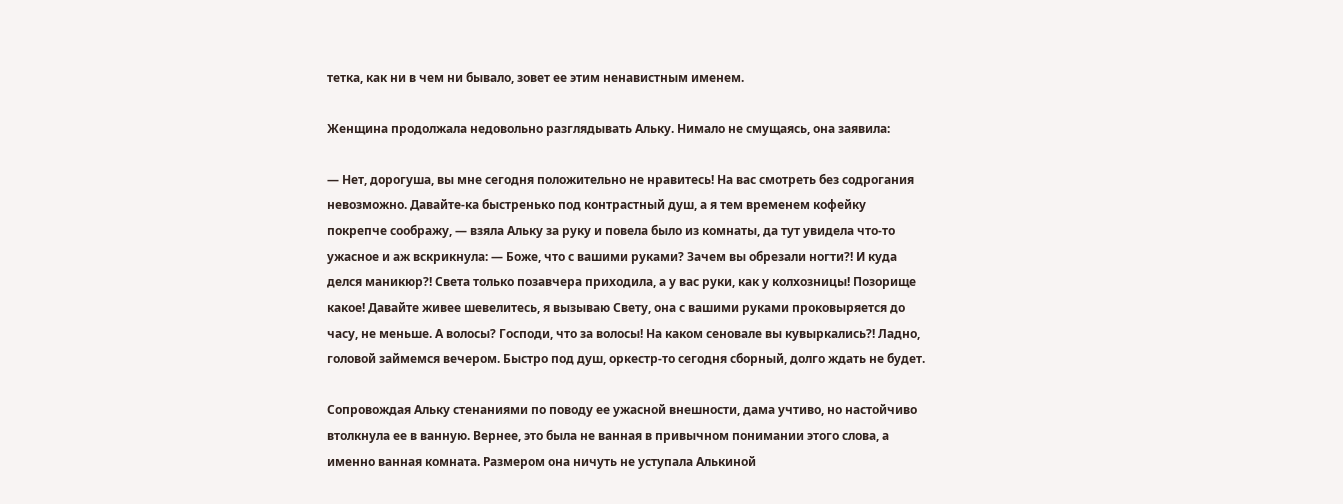тетка, как ни в чем ни бывало, зовет ее этим ненавистным именем.

Женщина продолжала недовольно разглядывать Альку. Нимало не смущаясь, она заявила:

— Нет, дорогуша, вы мне сегодня положительно не нравитесь! На вас смотреть без содрогания невозможно. Давайте-ка быстренько под контрастный душ, а я тем временем кофейку покрепче соображу, — взяла Альку за руку и повела было из комнаты, да тут увидела что-то ужасное и аж вскрикнула: — Боже, что с вашими руками? Зачем вы обрезали ногти?! И куда делся маникюр?! Света только позавчера приходила, а у вас руки, как у колхозницы! Позорище какое! Давайте живее шевелитесь, я вызываю Свету, она с вашими руками проковыряется до часу, не меньше. А волосы? Господи, что за волосы! На каком сеновале вы кувыркались?! Ладно, головой займемся вечером. Быстро под душ, оркестр-то сегодня сборный, долго ждать не будет.

Сопровождая Альку стенаниями по поводу ее ужасной внешности, дама учтиво, но настойчиво втолкнула ее в ванную. Вернее, это была не ванная в привычном понимании этого слова, а именно ванная комната. Размером она ничуть не уступала Алькиной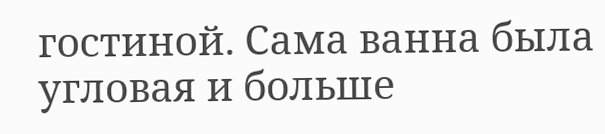гостиной. Сама ванна была угловая и больше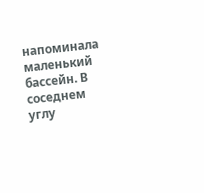напоминала маленький бассейн. В соседнем углу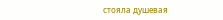стояла душевая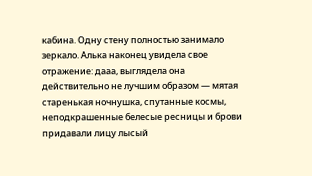кабина. Одну стену полностью занимало зеркало. Алька наконец увидела свое отражение: дааа, выглядела она действительно не лучшим образом — мятая старенькая ночнушка, спутанные космы, неподкрашенные белесые ресницы и брови придавали лицу лысый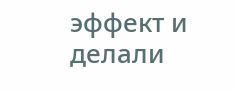эффект и делали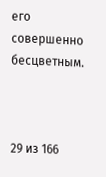его совершенно бесцветным.



29 из 166